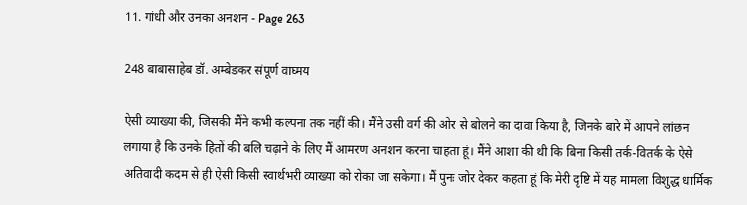11. गांधी और उनका अनशन - Page 263

248 बाबासाहेब डॉ. अम्बेडकर संपूर्ण वाघ्मय

ऐसी व्याख्या की, जिसकी मैंने कभी कल्पना तक नहीं की। मैंने उसी वर्ग की ओर से बोलने का दावा किया है, जिनके बारे में आपने लांछन लगाया है कि उनके हितों की बलि चढ़ाने के लिए मैं आमरण अनशन करना चाहता हूं। मैंने आशा की थी कि बिना किसी तर्क-वितर्क के ऐसे अतिवादी कदम से ही ऐसी किसी स्वार्थभरी व्याख्या को रोका जा सकेगा। मैं पुनः जोर देकर कहता हूं कि मेरी दृष्टि में यह मामला विशुद्ध धार्मिक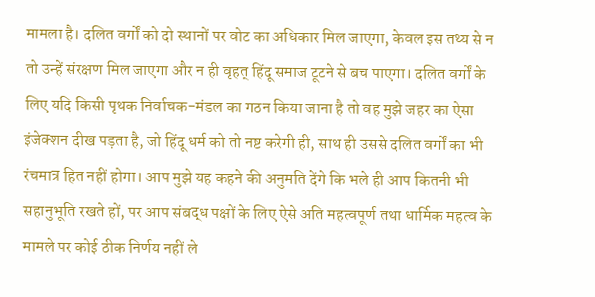मामला है। दलित वर्गों को दो स्थानों पर वोट का अधिकार मिल जाएगा, केवल इस तथ्य से न तो उन्हें संरक्षण मिल जाएगा और न ही वृहत् हिंदू समाज टूटने से बच पाएगा। दलित वर्गों के लिए यदि किसी पृथक निर्वाचक-मंडल का गठन किया जाना है तो वह मुझे जहर का ऐसा इंजेक्शन दीख पड़ता है, जो हिंदू धर्म को तो नष्ट करेगी ही, साथ ही उससे दलित वर्गों का भी रंचमात्र हित नहीं होगा। आप मुझे यह कहने की अनुमति देंगे कि भले ही आप कितनी भी सहानुभूति रखते हों, पर आप संबद्ध पक्षों के लिए ऐसे अति महत्वपूर्ण तथा धार्मिक महत्व के मामले पर कोई ठीक निर्णय नहीं ले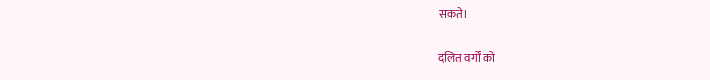सकते।

दलित वर्गों को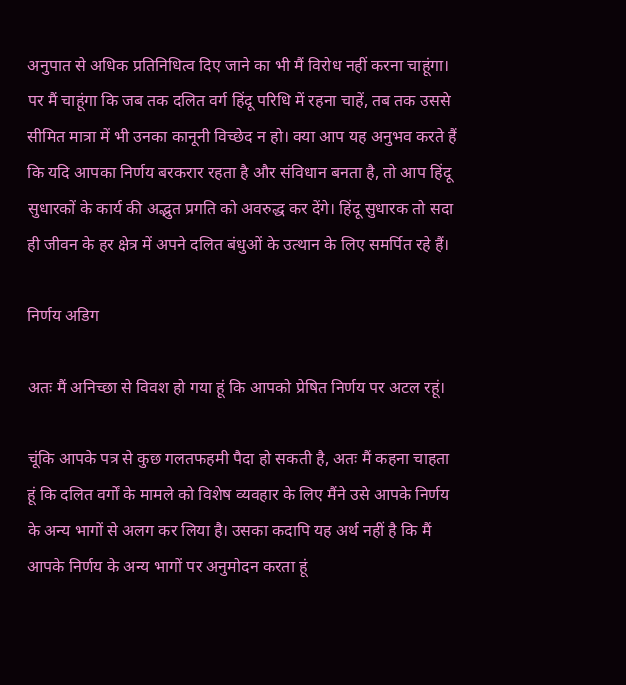अनुपात से अधिक प्रतिनिधित्व दिए जाने का भी मैं विरोध नहीं करना चाहूंगा। पर मैं चाहूंगा कि जब तक दलित वर्ग हिंदू परिधि में रहना चाहें, तब तक उससे सीमित मात्रा में भी उनका कानूनी विच्छेद न हो। क्या आप यह अनुभव करते हैं कि यदि आपका निर्णय बरकरार रहता है और संविधान बनता है, तो आप हिंदू सुधारकों के कार्य की अद्भुत प्रगति को अवरुद्ध कर देंगे। हिंदू सुधारक तो सदा ही जीवन के हर क्षेत्र में अपने दलित बंधुओं के उत्थान के लिए समर्पित रहे हैं।

निर्णय अडिग

अतः मैं अनिच्छा से विवश हो गया हूं कि आपको प्रेषित निर्णय पर अटल रहूं।

चूंकि आपके पत्र से कुछ गलतफहमी पैदा हो सकती है, अतः मैं कहना चाहता हूं कि दलित वर्गों के मामले को विशेष व्यवहार के लिए मैंने उसे आपके निर्णय के अन्य भागों से अलग कर लिया है। उसका कदापि यह अर्थ नहीं है कि मैं आपके निर्णय के अन्य भागों पर अनुमोदन करता हूं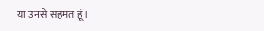या उनसे सहमत हूं।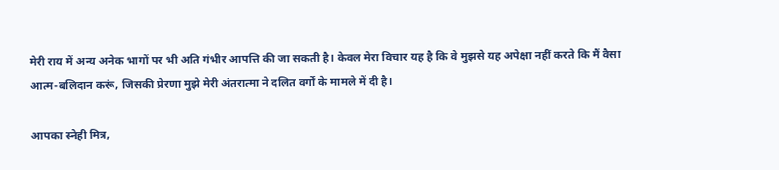मेरी राय में अन्य अनेक भागों पर भी अति गंभीर आपत्ति की जा सकती है। केवल मेरा विचार यह है कि वे मुझसे यह अपेक्षा नहीं करते कि मैं वैसा आत्म-बलिदान करूं, जिसकी प्रेरणा मुझे मेरी अंतरात्मा ने दलित वर्गों के मामले में दी है।

आपका स्नेही मित्र,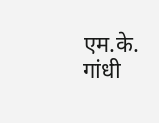एम.के. गांधी